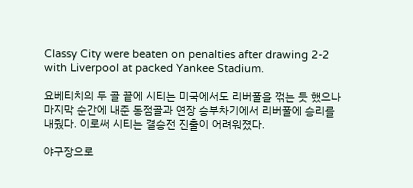Classy City were beaten on penalties after drawing 2-2 with Liverpool at packed Yankee Stadium.

요베티치의 두 골 끝에 시티는 미국에서도 리버풀을 꺾는 듯 했으나 마지막 순간에 내준 동점골과 연장 승부차기에서 리버풀에 승리를 내줬다. 이로써 시티는 결승전 진출이 어려워졌다.

야구장으로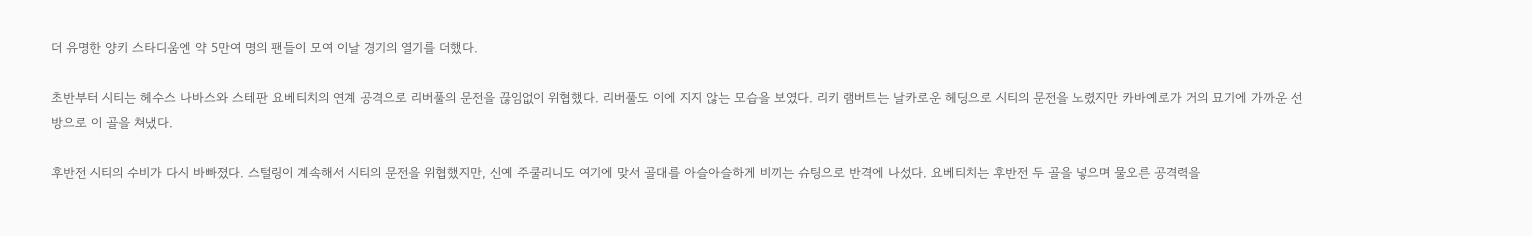더 유명한 양키 스타디움엔 약 5만여 명의 팬들이 모여 이날 경기의 열기를 더했다.

초반부터 시티는 헤수스 나바스와 스테판 요베티치의 연계 공격으로 리버풀의 문전을 끊임없이 위협했다. 리버풀도 이에 지지 않는 모습을 보였다. 리키 램버트는 날카로운 헤딩으로 시티의 문전을 노렸지만 카바예로가 거의 묘기에 가까운 선방으로 이 골을 쳐냈다.

후반전 시티의 수비가 다시 바빠졌다. 스털링이 계속해서 시티의 문전을 위협했지만, 신예 주쿨리니도 여기에 맞서 골대를 아슬아슬하게 비끼는 슈팅으로 반격에 나섰다. 요베티치는 후반전 두 골을 넣으며 물오른 공격력을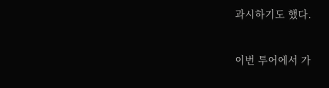과시하기도 했다.

이번 투어에서 가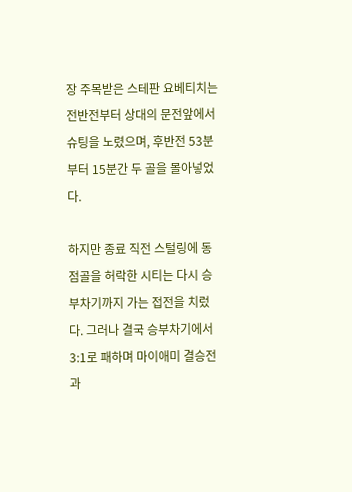장 주목받은 스테판 요베티치는 전반전부터 상대의 문전앞에서 슈팅을 노렸으며, 후반전 53분부터 15분간 두 골을 몰아넣었다.

하지만 종료 직전 스털링에 동점골을 허락한 시티는 다시 승부차기까지 가는 접전을 치렀다. 그러나 결국 승부차기에서 3:1로 패하며 마이애미 결승전과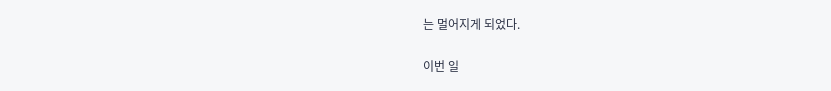는 멀어지게 되었다.

이번 일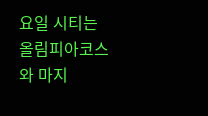요일 시티는 올림피아코스와 마지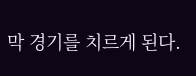막 경기를 치르게 된다.